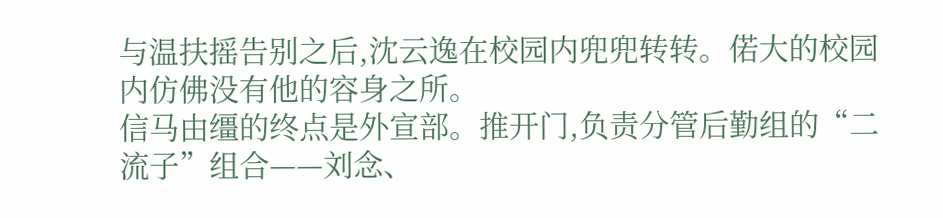与温扶摇告别之后,沈云逸在校园内兜兜转转。偌大的校园内仿佛没有他的容身之所。
信马由缰的终点是外宣部。推开门,负责分管后勤组的“二流子”组合——刘念、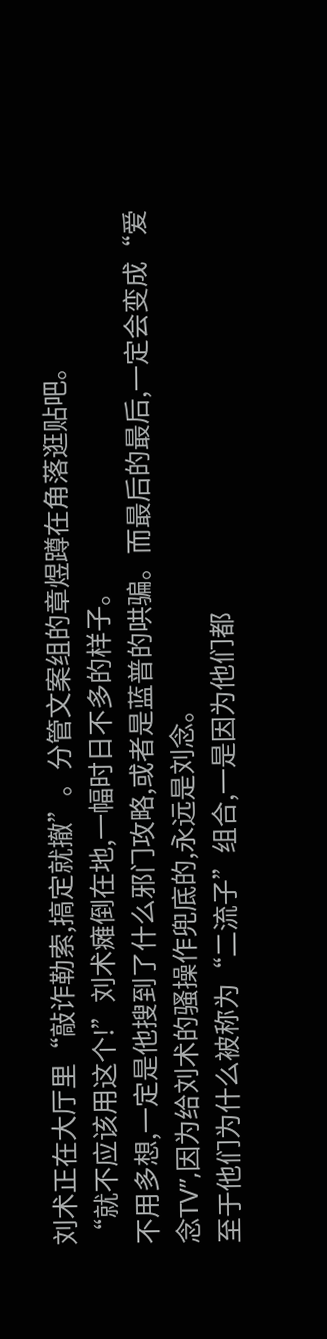刘术正在大厅里“敲诈勒索,搞定就撤”。分管文案组的章煜蹲在角落逛贴吧。
“就不应该用这个!”刘术瘫倒在地,一幅时日不多的样子。
不用多想,一定是他搜到了什么邪门攻略,或者是蓝普的哄骗。而最后的最后,一定会变成“爱念TV”,因为给刘术的骚操作兜底的,永远是刘念。
至于他们为什么被称为“二流子”组合,一是因为他们都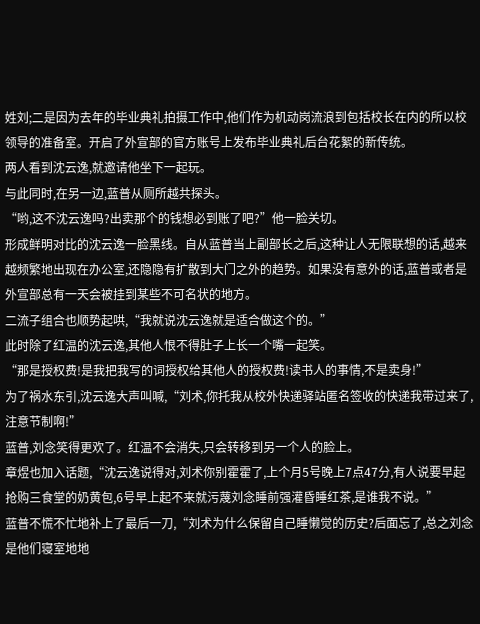姓刘;二是因为去年的毕业典礼拍摄工作中,他们作为机动岗流浪到包括校长在内的所以校领导的准备室。开启了外宣部的官方账号上发布毕业典礼后台花絮的新传统。
两人看到沈云逸,就邀请他坐下一起玩。
与此同时,在另一边,蓝普从厕所越共探头。
“哟,这不沈云逸吗?出卖那个的钱想必到账了吧?”他一脸关切。
形成鲜明对比的沈云逸一脸黑线。自从蓝普当上副部长之后,这种让人无限联想的话,越来越频繁地出现在办公室,还隐隐有扩散到大门之外的趋势。如果没有意外的话,蓝普或者是外宣部总有一天会被挂到某些不可名状的地方。
二流子组合也顺势起哄,“我就说沈云逸就是适合做这个的。”
此时除了红温的沈云逸,其他人恨不得肚子上长一个嘴一起笑。
“那是授权费!是我把我写的词授权给其他人的授权费!读书人的事情,不是卖身!”
为了祸水东引,沈云逸大声叫喊,“刘术,你托我从校外快递驿站匿名签收的快递我带过来了,注意节制啊!”
蓝普,刘念笑得更欢了。红温不会消失,只会转移到另一个人的脸上。
章煜也加入话题,“沈云逸说得对,刘术你别霍霍了,上个月5号晚上7点47分,有人说要早起抢购三食堂的奶黄包,6号早上起不来就污蔑刘念睡前强灌昏睡红茶,是谁我不说。”
蓝普不慌不忙地补上了最后一刀,“刘术为什么保留自己睡懒觉的历史?后面忘了,总之刘念是他们寝室地地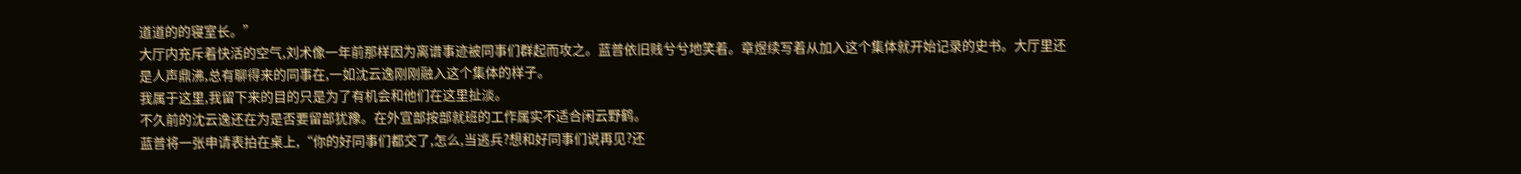道道的的寝室长。”
大厅内充斥着快活的空气,刘术像一年前那样因为离谱事迹被同事们群起而攻之。蓝普依旧贱兮兮地笑着。章煜续写着从加入这个集体就开始记录的史书。大厅里还是人声鼎沸,总有聊得来的同事在,一如沈云逸刚刚融入这个集体的样子。
我属于这里,我留下来的目的只是为了有机会和他们在这里扯淡。
不久前的沈云逸还在为是否要留部犹豫。在外宣部按部就班的工作属实不适合闲云野鹤。
蓝普将一张申请表拍在桌上,“你的好同事们都交了,怎么,当逃兵?想和好同事们说再见?还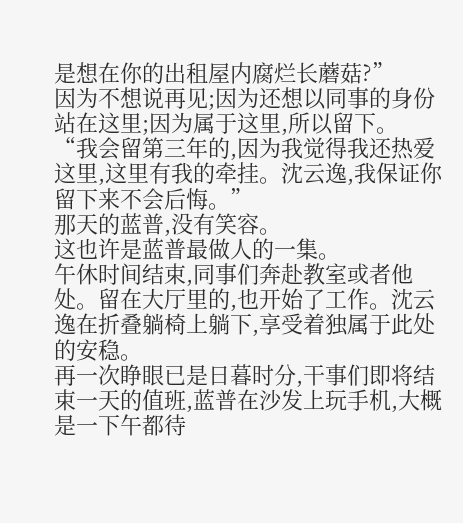是想在你的出租屋内腐烂长蘑菇?”
因为不想说再见;因为还想以同事的身份站在这里;因为属于这里,所以留下。
“我会留第三年的,因为我觉得我还热爱这里,这里有我的牵挂。沈云逸,我保证你留下来不会后悔。”
那天的蓝普,没有笑容。
这也许是蓝普最做人的一集。
午休时间结束,同事们奔赴教室或者他处。留在大厅里的,也开始了工作。沈云逸在折叠躺椅上躺下,享受着独属于此处的安稳。
再一次睁眼已是日暮时分,干事们即将结束一天的值班,蓝普在沙发上玩手机,大概是一下午都待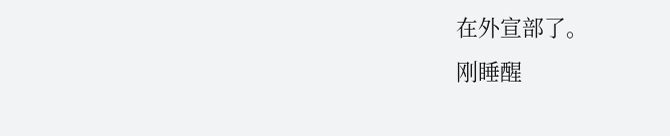在外宣部了。
刚睡醒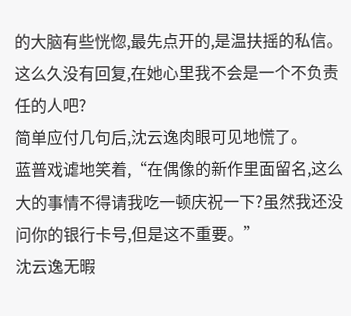的大脑有些恍惚,最先点开的,是温扶摇的私信。
这么久没有回复,在她心里我不会是一个不负责任的人吧?
简单应付几句后,沈云逸肉眼可见地慌了。
蓝普戏谑地笑着,“在偶像的新作里面留名,这么大的事情不得请我吃一顿庆祝一下?虽然我还没问你的银行卡号,但是这不重要。”
沈云逸无暇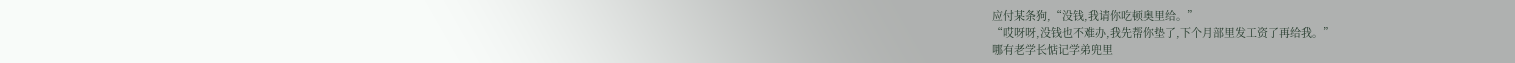应付某条狗,“没钱,我请你吃顿奥里给。”
“哎呀呀,没钱也不难办,我先帮你垫了,下个月部里发工资了再给我。”
哪有老学长惦记学弟兜里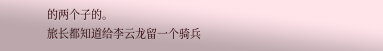的两个子的。
旅长都知道给李云龙留一个骑兵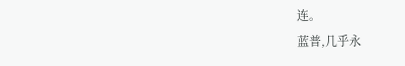连。
蓝普,几乎永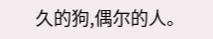久的狗,偶尔的人。